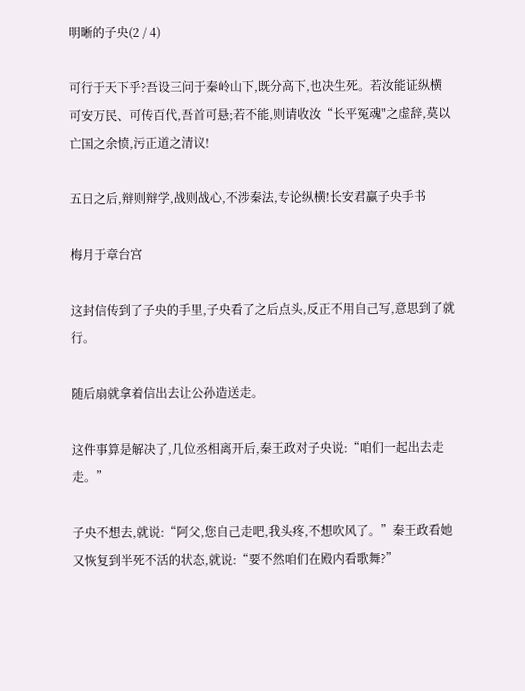明晰的子央(2 / 4)

可行于天下乎?吾设三问于秦岭山下,既分高下,也决生死。若汝能证纵横可安万民、可传百代,吾首可悬;若不能,则请收汝“长平冤魂"之虚辞,莫以亡国之余愤,污正道之清议!

五日之后,辩则辩学,战则战心,不涉秦法,专论纵横!长安君赢子央手书

梅月于章台宫

这封信传到了子央的手里,子央看了之后点头,反正不用自己写,意思到了就行。

随后扇就拿着信出去让公孙造送走。

这件事算是解决了,几位丞相离开后,秦王政对子央说:“咱们一起出去走走。”

子央不想去,就说:“阿父,您自己走吧,我头疼,不想吹风了。”秦王政看她又恢复到半死不活的状态,就说:“要不然咱们在殿内看歌舞?”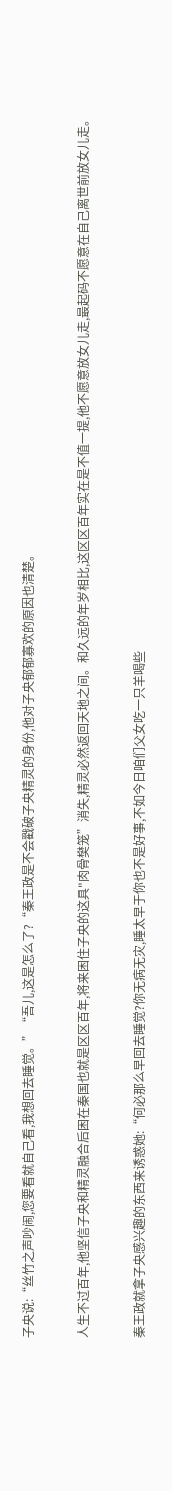子央说:“丝竹之声吵闹,您要看就自己看,我想回去睡觉。”“吾儿,这是怎么了?“秦王政是不会戳破子央精灵的身份,他对子央郁郁寡欢的原因也清楚。

人生不过百年,他坚信子央和精灵融合后困在秦国也就是区区百年,将来困住子央的这具"肉骨樊笼”消失,精灵必然返回天地之间。和久远的年岁相比,这区区百年实在是不值一提,他不愿意放女儿走,最起码不愿意在自己离世前放女儿走。

秦王政就拿子央感兴趣的东西来诱惑她:“何必那么早回去睡觉?你无病无灾,睡太早于你也不是好事,不如今日咱们父女吃一只羊喝些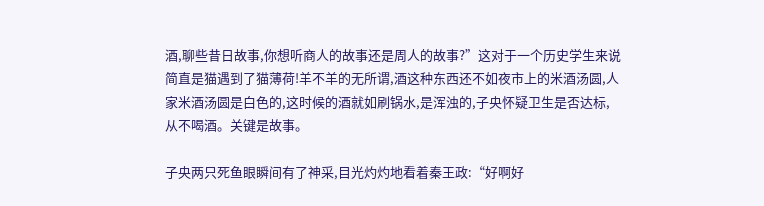酒,聊些昔日故事,你想听商人的故事还是周人的故事?”这对于一个历史学生来说简直是猫遇到了猫薄荷!羊不羊的无所谓,酒这种东西还不如夜市上的米酒汤圆,人家米酒汤圆是白色的,这时候的酒就如刷锅水,是浑浊的,子央怀疑卫生是否达标,从不喝酒。关键是故事。

子央两只死鱼眼瞬间有了神采,目光灼灼地看着秦王政:“好啊好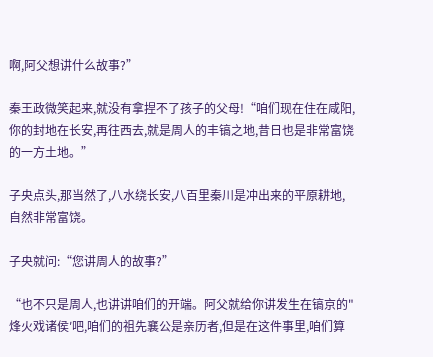啊,阿父想讲什么故事?”

秦王政微笑起来,就没有拿捏不了孩子的父母!“咱们现在住在咸阳,你的封地在长安,再往西去,就是周人的丰镐之地,昔日也是非常富饶的一方土地。”

子央点头,那当然了,八水绕长安,八百里秦川是冲出来的平原耕地,自然非常富饶。

子央就问:“您讲周人的故事?”

“也不只是周人,也讲讲咱们的开端。阿父就给你讲发生在镐京的"烽火戏诸侯′吧,咱们的祖先襄公是亲历者,但是在这件事里,咱们算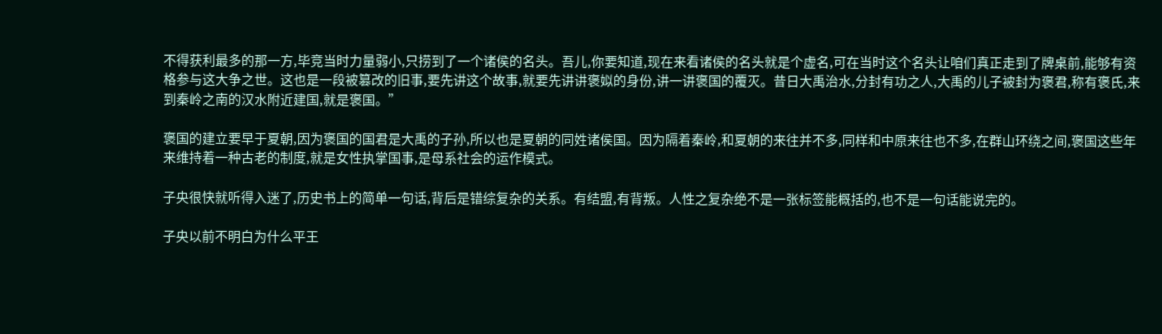不得获利最多的那一方,毕竞当时力量弱小,只捞到了一个诸侯的名头。吾儿,你要知道,现在来看诸侯的名头就是个虚名,可在当时这个名头让咱们真正走到了牌桌前,能够有资格参与这大争之世。这也是一段被篡改的旧事,要先讲这个故事,就要先讲讲褒姒的身份,讲一讲褒国的覆灭。昔日大禹治水,分封有功之人,大禹的儿子被封为褒君,称有褒氏,来到秦岭之南的汉水附近建国,就是褒国。”

褒国的建立要早于夏朝,因为褒国的国君是大禹的子孙,所以也是夏朝的同姓诸侯国。因为隔着秦岭,和夏朝的来往并不多,同样和中原来往也不多,在群山环绕之间,褒国这些年来维持着一种古老的制度,就是女性执掌国事,是母系社会的运作模式。

子央很快就听得入迷了,历史书上的简单一句话,背后是错综复杂的关系。有结盟,有背叛。人性之复杂绝不是一张标签能概括的,也不是一句话能说完的。

子央以前不明白为什么平王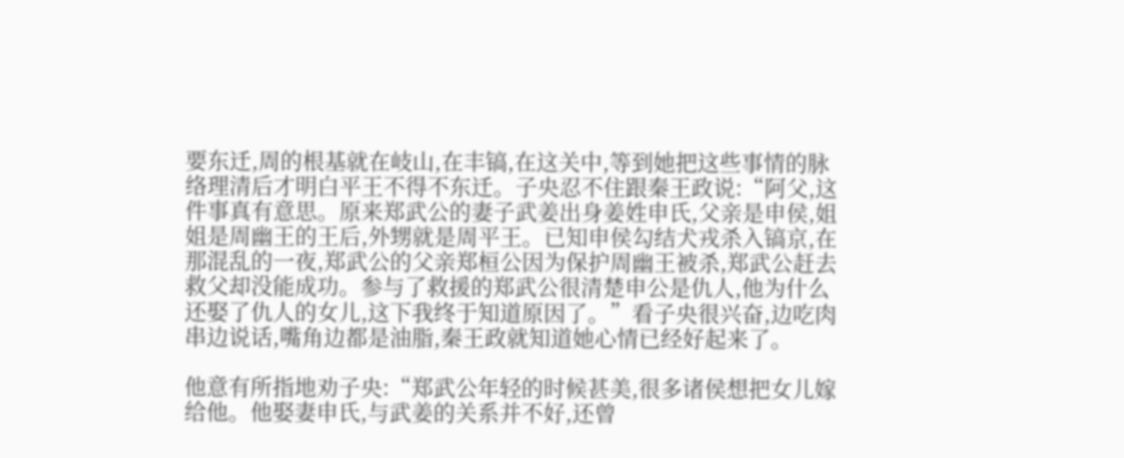要东迁,周的根基就在岐山,在丰镐,在这关中,等到她把这些事情的脉络理清后才明白平王不得不东迁。子央忍不住跟秦王政说:“阿父,这件事真有意思。原来郑武公的妻子武姜出身姜姓申氏,父亲是申侯,姐姐是周幽王的王后,外甥就是周平王。已知申侯勾结犬戎杀入镐京,在那混乱的一夜,郑武公的父亲郑桓公因为保护周幽王被杀,郑武公赶去救父却没能成功。参与了救援的郑武公很清楚申公是仇人,他为什么还娶了仇人的女儿,这下我终于知道原因了。”看子央很兴奋,边吃肉串边说话,嘴角边都是油脂,秦王政就知道她心情已经好起来了。

他意有所指地劝子央:“郑武公年轻的时候甚美,很多诸侯想把女儿嫁给他。他娶妻申氏,与武姜的关系并不好,还曾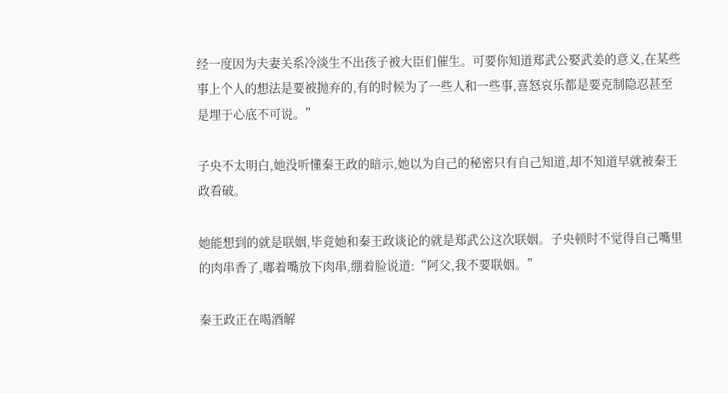经一度因为夫妻关系冷淡生不出孩子被大臣们催生。可要你知道郑武公娶武姜的意义,在某些事上个人的想法是要被抛弃的,有的时候为了一些人和一些事,喜怒哀乐都是要克制隐忍甚至是埋于心底不可说。”

子央不太明白,她没听懂秦王政的暗示,她以为自己的秘密只有自己知道,却不知道早就被秦王政看破。

她能想到的就是联姻,毕竟她和秦王政谈论的就是郑武公这次联姻。子央顿时不觉得自己嘴里的肉串香了,嘟着嘴放下肉串,绷着脸说道:“阿父,我不要联姻。”

秦王政正在喝酒解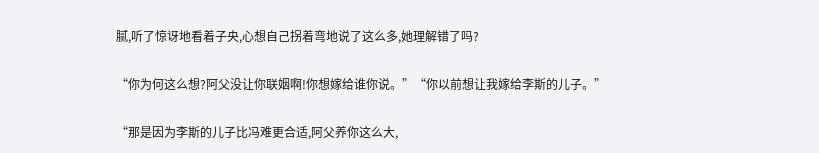腻,听了惊讶地看着子央,心想自己拐着弯地说了这么多,她理解错了吗?

“你为何这么想?阿父没让你联姻啊!你想嫁给谁你说。”“你以前想让我嫁给李斯的儿子。”

“那是因为李斯的儿子比冯难更合适,阿父养你这么大,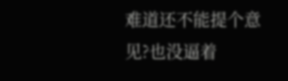难道还不能提个意见?也没逼着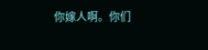你嫁人啊。你们